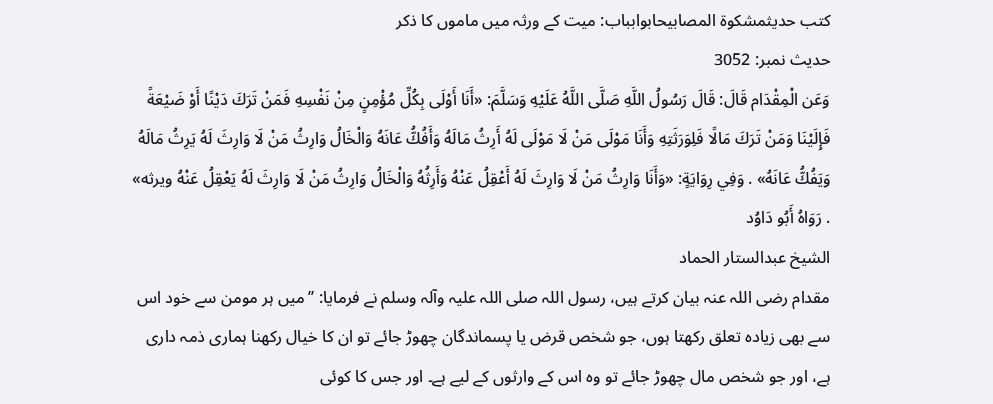کتب حدیثمشكوة المصابيحابوابباب: میت کے ورثہ میں ماموں کا ذکر
حدیث نمبر: 3052
وَعَن الْمِقْدَام قَالَ: قَالَ رَسُولُ اللَّهِ صَلَّى اللَّهُ عَلَيْهِ وَسَلَّمَ: «أَنَا أَوْلَى بِكُلِّ مُؤْمِنٍ مِنْ نَفْسِهِ فَمَنْ تَرَكَ دَيْنًا أَوْ ضَيْعَةً فَإِلَيْنَا وَمَنْ تَرَكَ مَالًا فَلِوَرَثَتِهِ وَأَنَا مَوْلَى مَنْ لَا مَوْلَى لَهُ أَرِثُ مَالَهُ وَأَفُكُّ عَانَهُ وَالْخَالُ وَارِثُ مَنْ لَا وَارِثَ لَهُ يَرِثُ مَالَهُ وَيَفُكُّ عَانَهُ» . وَفِي رِوَايَةٍ: «وَأَنَا وَارِثُ مَنْ لَا وَارِثَ لَهُ أَعْقِلُ عَنْهُ وَأَرِثُهُ وَالْخَالُ وَارِثُ مَنْ لَا وَارِثَ لَهُ يَعْقِلُ عَنْهُ ويرثه» . رَوَاهُ أَبُو دَاوُد
الشیخ عبدالستار الحماد
مقدام رضی اللہ عنہ بیان کرتے ہیں، رسول اللہ صلی ‌اللہ ‌علیہ ‌وآلہ ‌وسلم نے فرمایا: ’’میں ہر مومن سے خود اس سے بھی زیادہ تعلق رکھتا ہوں، جو شخص قرض یا پسماندگان چھوڑ جائے تو ان کا خیال رکھنا ہماری ذمہ داری ہے، اور جو شخص مال چھوڑ جائے تو وہ اس کے وارثوں کے لیے ہے۔ اور جس کا کوئی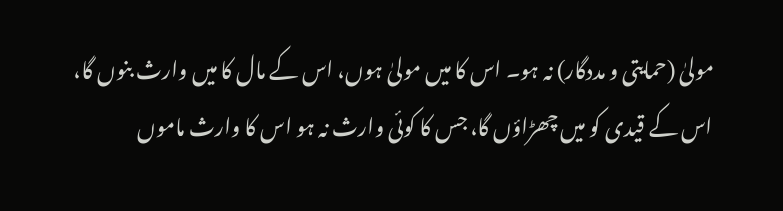مولیٰ (حمایتی و مددگار) نہ ہو۔ اس کا میں مولیٰ ہوں، اس کے مال کا میں وارث بنوں گا، اس کے قیدی کو میں چھڑاؤں گا، جس کا کوئی وارث نہ ہو اس کا وارث ماموں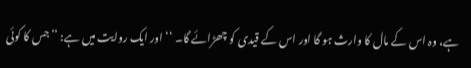ہے، وہ اس کے مال کا وارث ہو گا اور اس کے قیدی کو چھڑائے گا۔ ‘‘ اور ایک روایت میں ہے: ’’جس کا کوئی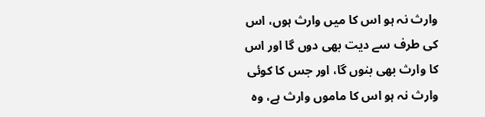وارث نہ ہو اس کا میں وارث ہوں، اس کی طرف سے دیت بھی دوں گا اور اس کا وارث بھی بنوں گا، اور جس کا کوئی وارث نہ ہو اس کا ماموں وارث ہے، وہ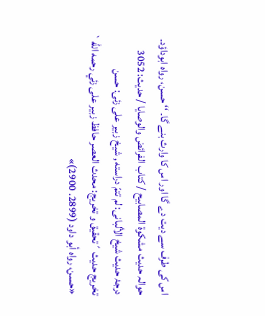اس کی طرف سے دیت دے گا اور اس کا وارث بنے گا۔ ‘‘ حسن، رواہ ابوداؤد۔
حوالہ حدیث مشكوة المصابيح / كتاب الفرائض والوصايا / حدیث: 3052
درجۂ حدیث شیخ الألبانی: لم تتمّ دراسته , شیخ زبیر علی زئی: حسن
تخریج حدیث ´تحقيق و تخريج: محدث العصر حافظ زبير على زئي رحمه الله` «حسن، رواه أبو داود (2899. 2900)»